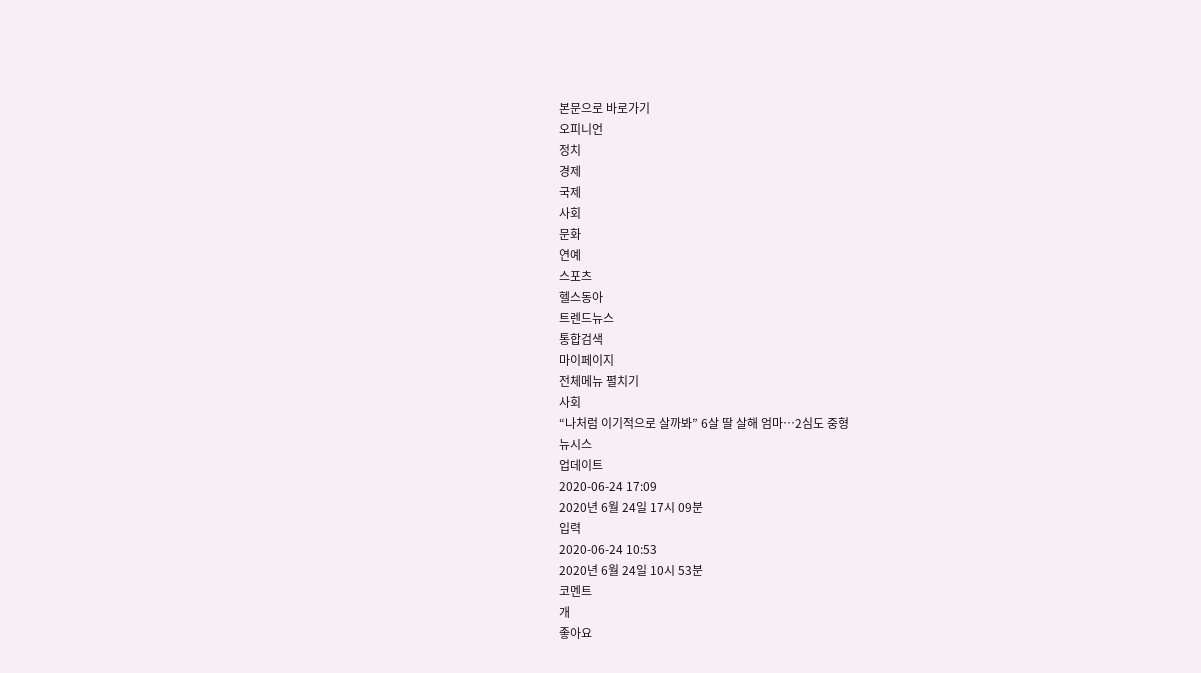본문으로 바로가기
오피니언
정치
경제
국제
사회
문화
연예
스포츠
헬스동아
트렌드뉴스
통합검색
마이페이지
전체메뉴 펼치기
사회
“나처럼 이기적으로 살까봐” 6살 딸 살해 엄마…2심도 중형
뉴시스
업데이트
2020-06-24 17:09
2020년 6월 24일 17시 09분
입력
2020-06-24 10:53
2020년 6월 24일 10시 53분
코멘트
개
좋아요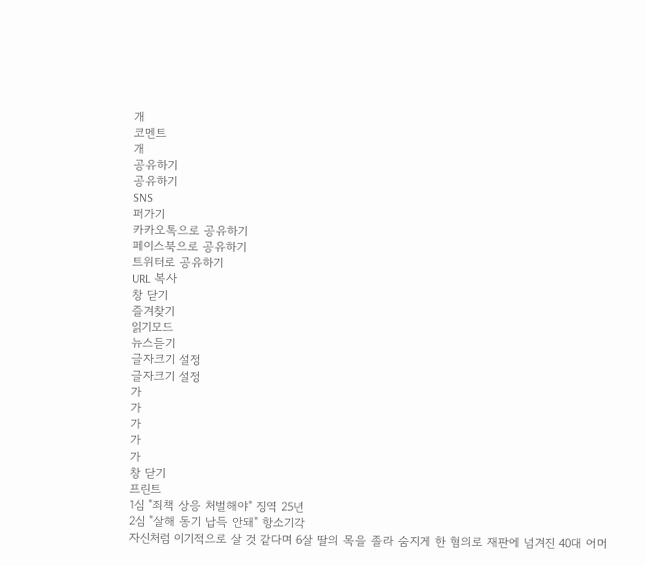개
코멘트
개
공유하기
공유하기
SNS
퍼가기
카카오톡으로 공유하기
페이스북으로 공유하기
트위터로 공유하기
URL 복사
창 닫기
즐겨찾기
읽기모드
뉴스듣기
글자크기 설정
글자크기 설정
가
가
가
가
가
창 닫기
프린트
1심 "죄책 상응 처벌해야" 징역 25년
2심 "살해 동기 납득 안돼" 항소기각
자신처럼 이기적으로 살 것 같다며 6살 딸의 목을 졸라 숨지게 한 혐의로 재판에 넘겨진 40대 어머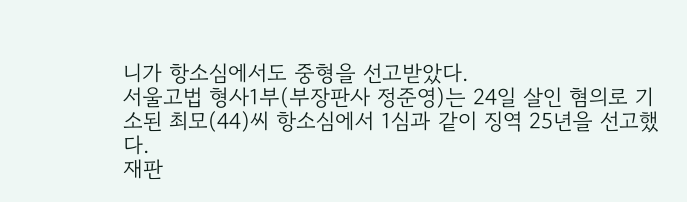니가 항소심에서도 중형을 선고받았다.
서울고법 형사1부(부장판사 정준영)는 24일 살인 혐의로 기소된 최모(44)씨 항소심에서 1심과 같이 징역 25년을 선고했다.
재판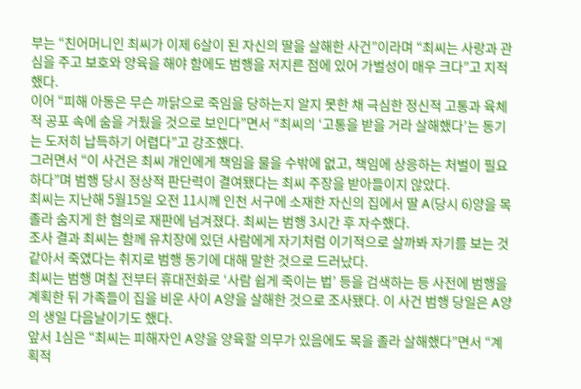부는 “친어머니인 최씨가 이제 6살이 된 자신의 딸을 살해한 사건”이라며 “최씨는 사랑과 관심을 주고 보호와 양육을 해야 함에도 범행을 저지른 점에 있어 가벌성이 매우 크다”고 지적했다.
이어 “피해 아동은 무슨 까닭으로 죽임을 당하는지 알지 못한 채 극심한 정신적 고통과 육체적 공포 속에 숨을 거뒀을 것으로 보인다”면서 “최씨의 ‘고통을 받을 거라 살해했다’는 동기는 도저히 납득하기 어렵다”고 강조했다.
그러면서 “이 사건은 최씨 개인에게 책임을 물을 수밖에 없고, 책임에 상응하는 처벌이 필요하다”며 범행 당시 정상적 판단력이 결여됐다는 최씨 주장을 받아들이지 않았다.
최씨는 지난해 5월15일 오전 11시께 인천 서구에 소재한 자신의 집에서 딸 A(당시 6)양을 목 졸라 숨지게 한 혐의로 재판에 넘겨졌다. 최씨는 범행 3시간 후 자수했다.
조사 결과 최씨는 함께 유치장에 있던 사람에게 자기처럼 이기적으로 살까봐 자기를 보는 것 같아서 죽였다는 취지로 범행 동기에 대해 말한 것으로 드러났다.
최씨는 범행 며칠 전부터 휴대전화로 ‘사람 쉽게 죽이는 법’ 등을 검색하는 등 사전에 범행을 계획한 뒤 가족들이 집을 비운 사이 A양을 살해한 것으로 조사됐다. 이 사건 범행 당일은 A양의 생일 다음날이기도 했다.
앞서 1심은 “최씨는 피해자인 A양을 양육할 의무가 있음에도 목을 졸라 살해했다”면서 “계획적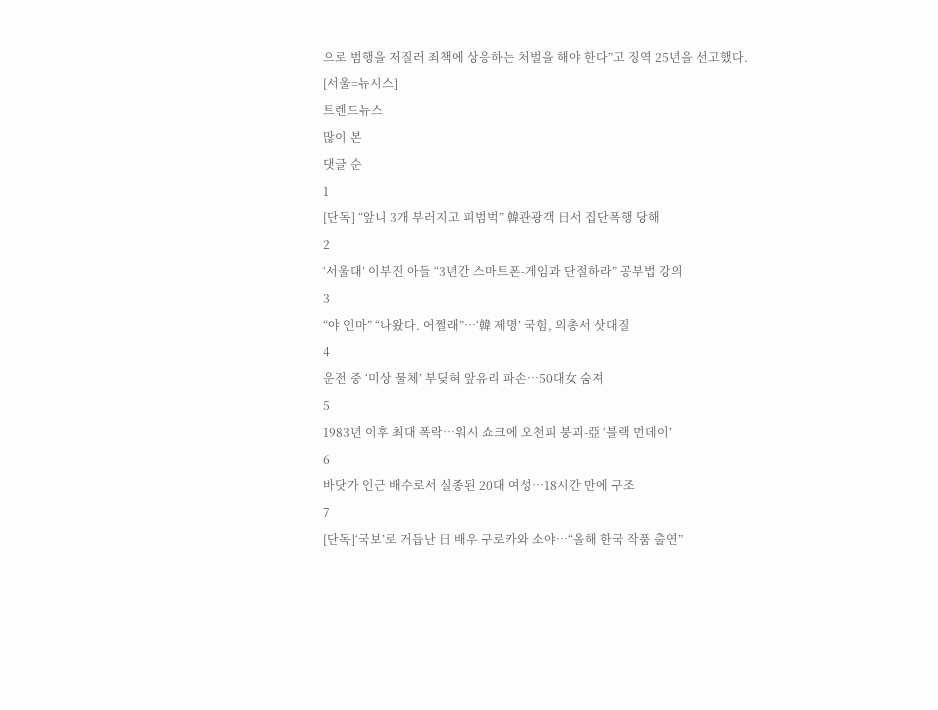으로 범행을 저질러 죄책에 상응하는 처벌을 해야 한다”고 징역 25년을 선고했다.
[서울=뉴시스]
트렌드뉴스
많이 본
댓글 순
1
[단독] “앞니 3개 부러지고 피범벅” 韓관광객 日서 집단폭행 당해
2
‘서울대’ 이부진 아들 “3년간 스마트폰-게임과 단절하라” 공부법 강의
3
“야 인마” “나왔다. 어쩔래”…‘韓 제명’ 국힘, 의총서 삿대질
4
운전 중 ‘미상 물체’ 부딪혀 앞유리 파손…50대女 숨져
5
1983년 이후 최대 폭락…워시 쇼크에 오천피 붕괴-亞 ‘블랙 먼데이’
6
바닷가 인근 배수로서 실종된 20대 여성…18시간 만에 구조
7
[단독]‘국보’로 거듭난 日 배우 구로카와 소야…“올해 한국 작품 출연”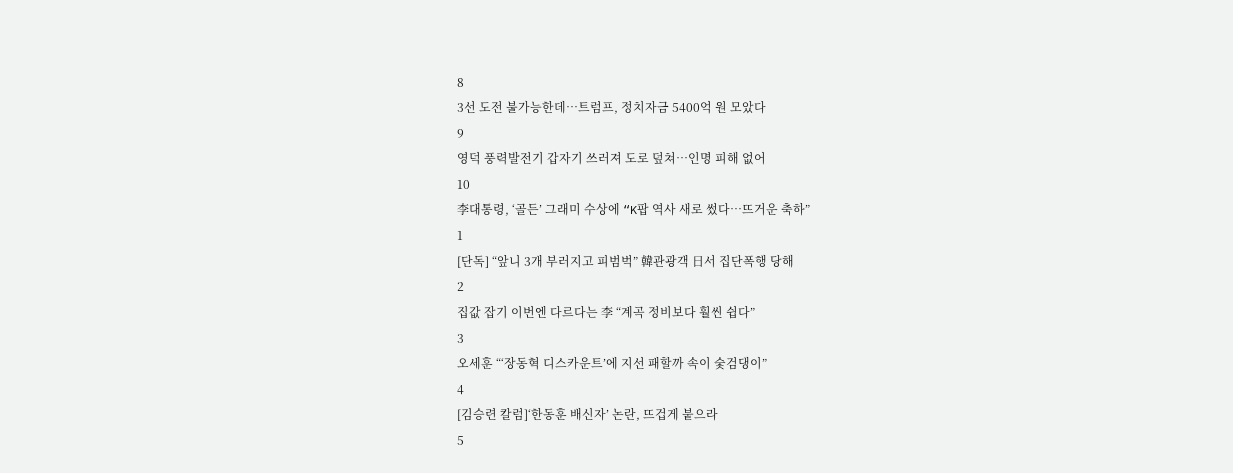8
3선 도전 불가능한데…트럼프, 정치자금 5400억 원 모았다
9
영덕 풍력발전기 갑자기 쓰러져 도로 덮쳐…인명 피해 없어
10
李대통령, ‘골든’ 그래미 수상에 “K팝 역사 새로 썼다…뜨거운 축하”
1
[단독] “앞니 3개 부러지고 피범벅” 韓관광객 日서 집단폭행 당해
2
집값 잡기 이번엔 다르다는 李 “계곡 정비보다 훨씬 쉽다”
3
오세훈 “‘장동혁 디스카운트’에 지선 패할까 속이 숯검댕이”
4
[김승련 칼럼]‘한동훈 배신자’ 논란, 뜨겁게 붙으라
5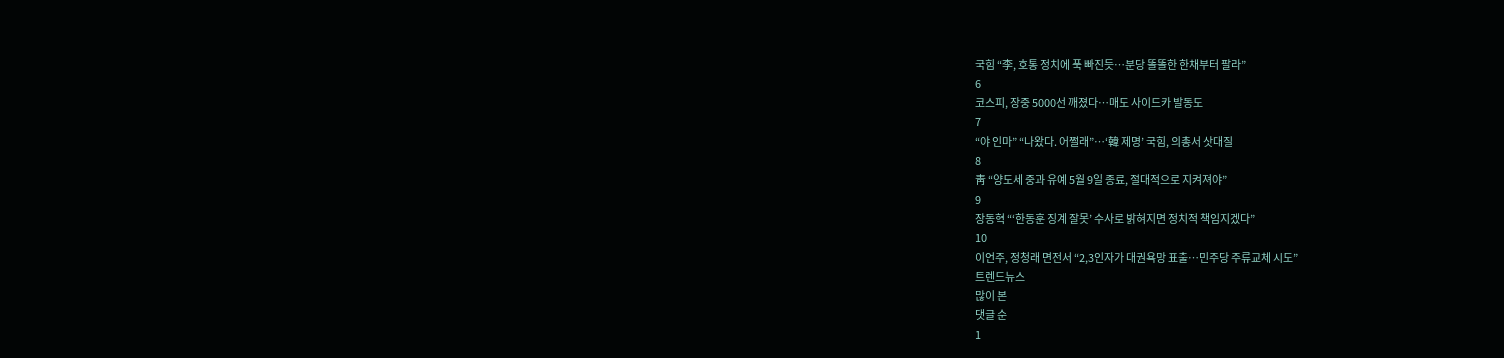국힘 “李, 호통 정치에 푹 빠진듯…분당 똘똘한 한채부터 팔라”
6
코스피, 장중 5000선 깨졌다…매도 사이드카 발동도
7
“야 인마” “나왔다. 어쩔래”…‘韓 제명’ 국힘, 의총서 삿대질
8
靑 “양도세 중과 유예 5월 9일 종료, 절대적으로 지켜져야”
9
장동혁 “‘한동훈 징계 잘못’ 수사로 밝혀지면 정치적 책임지겠다”
10
이언주, 정청래 면전서 “2,3인자가 대권욕망 표출…민주당 주류교체 시도”
트렌드뉴스
많이 본
댓글 순
1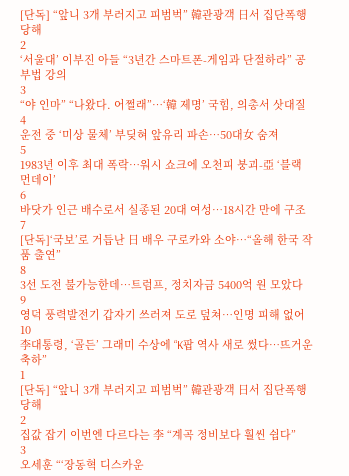[단독] “앞니 3개 부러지고 피범벅” 韓관광객 日서 집단폭행 당해
2
‘서울대’ 이부진 아들 “3년간 스마트폰-게임과 단절하라” 공부법 강의
3
“야 인마” “나왔다. 어쩔래”…‘韓 제명’ 국힘, 의총서 삿대질
4
운전 중 ‘미상 물체’ 부딪혀 앞유리 파손…50대女 숨져
5
1983년 이후 최대 폭락…워시 쇼크에 오천피 붕괴-亞 ‘블랙 먼데이’
6
바닷가 인근 배수로서 실종된 20대 여성…18시간 만에 구조
7
[단독]‘국보’로 거듭난 日 배우 구로카와 소야…“올해 한국 작품 출연”
8
3선 도전 불가능한데…트럼프, 정치자금 5400억 원 모았다
9
영덕 풍력발전기 갑자기 쓰러져 도로 덮쳐…인명 피해 없어
10
李대통령, ‘골든’ 그래미 수상에 “K팝 역사 새로 썼다…뜨거운 축하”
1
[단독] “앞니 3개 부러지고 피범벅” 韓관광객 日서 집단폭행 당해
2
집값 잡기 이번엔 다르다는 李 “계곡 정비보다 훨씬 쉽다”
3
오세훈 “‘장동혁 디스카운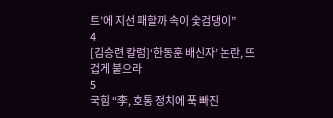트’에 지선 패할까 속이 숯검댕이”
4
[김승련 칼럼]‘한동훈 배신자’ 논란, 뜨겁게 붙으라
5
국힘 “李, 호통 정치에 푹 빠진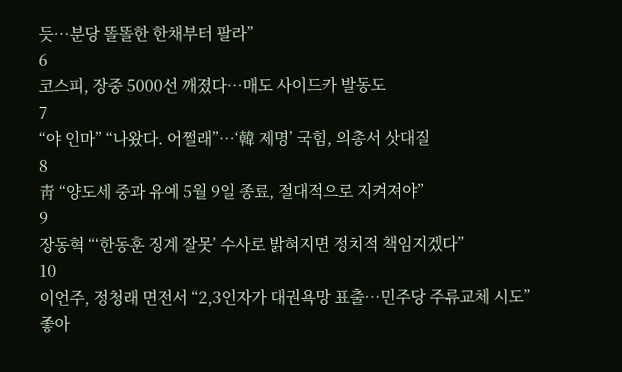듯…분당 똘똘한 한채부터 팔라”
6
코스피, 장중 5000선 깨졌다…매도 사이드카 발동도
7
“야 인마” “나왔다. 어쩔래”…‘韓 제명’ 국힘, 의총서 삿대질
8
靑 “양도세 중과 유예 5월 9일 종료, 절대적으로 지켜져야”
9
장동혁 “‘한동훈 징계 잘못’ 수사로 밝혀지면 정치적 책임지겠다”
10
이언주, 정청래 면전서 “2,3인자가 대권욕망 표출…민주당 주류교체 시도”
좋아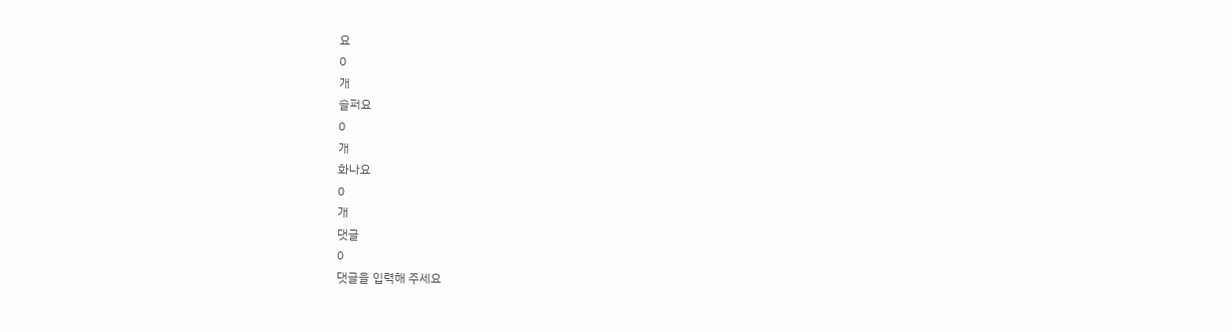요
0
개
슬퍼요
0
개
화나요
0
개
댓글
0
댓글을 입력해 주세요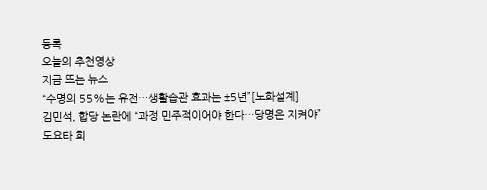등록
오늘의 추천영상
지금 뜨는 뉴스
“수명의 55%는 유전…생활습관 효과는 ±5년”[노화설계]
김민석, 합당 논란에 “과정 민주적이어야 한다…당명은 지켜야”
도요타 회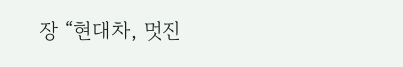장 “현대차, 멋진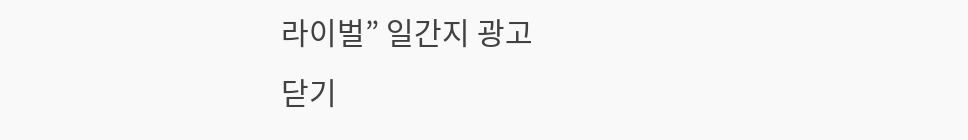라이벌” 일간지 광고
닫기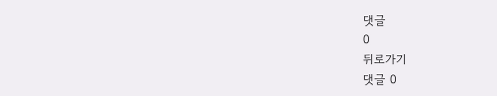댓글
0
뒤로가기
댓글 0